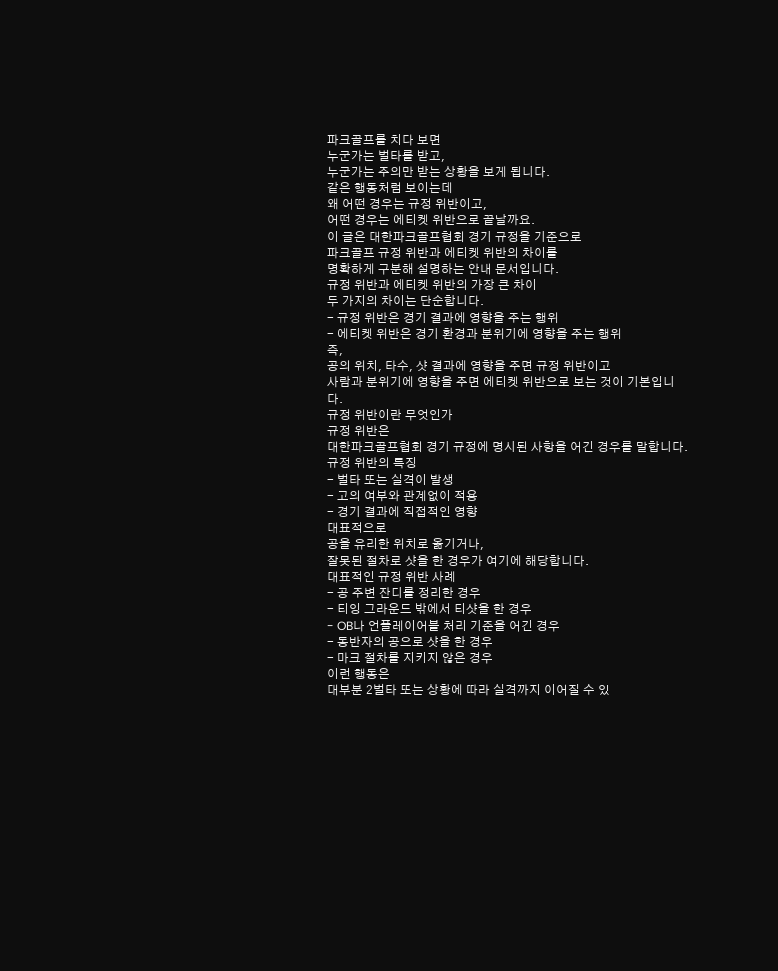파크골프를 치다 보면
누군가는 벌타를 받고,
누군가는 주의만 받는 상황을 보게 됩니다.
같은 행동처럼 보이는데
왜 어떤 경우는 규정 위반이고,
어떤 경우는 에티켓 위반으로 끝날까요.
이 글은 대한파크골프협회 경기 규정을 기준으로
파크골프 규정 위반과 에티켓 위반의 차이를
명확하게 구분해 설명하는 안내 문서입니다.
규정 위반과 에티켓 위반의 가장 큰 차이
두 가지의 차이는 단순합니다.
- 규정 위반은 경기 결과에 영향을 주는 행위
- 에티켓 위반은 경기 환경과 분위기에 영향을 주는 행위
즉,
공의 위치, 타수, 샷 결과에 영향을 주면 규정 위반이고
사람과 분위기에 영향을 주면 에티켓 위반으로 보는 것이 기본입니다.
규정 위반이란 무엇인가
규정 위반은
대한파크골프협회 경기 규정에 명시된 사항을 어긴 경우를 말합니다.
규정 위반의 특징
- 벌타 또는 실격이 발생
- 고의 여부와 관계없이 적용
- 경기 결과에 직접적인 영향
대표적으로
공을 유리한 위치로 옮기거나,
잘못된 절차로 샷을 한 경우가 여기에 해당합니다.
대표적인 규정 위반 사례
- 공 주변 잔디를 정리한 경우
- 티잉 그라운드 밖에서 티샷을 한 경우
- OB나 언플레이어블 처리 기준을 어긴 경우
- 동반자의 공으로 샷을 한 경우
- 마크 절차를 지키지 않은 경우
이런 행동은
대부분 2벌타 또는 상황에 따라 실격까지 이어질 수 있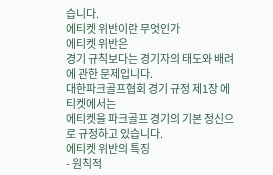습니다.
에티켓 위반이란 무엇인가
에티켓 위반은
경기 규칙보다는 경기자의 태도와 배려에 관한 문제입니다.
대한파크골프협회 경기 규정 제1장 에티켓에서는
에티켓을 파크골프 경기의 기본 정신으로 규정하고 있습니다.
에티켓 위반의 특징
- 원칙적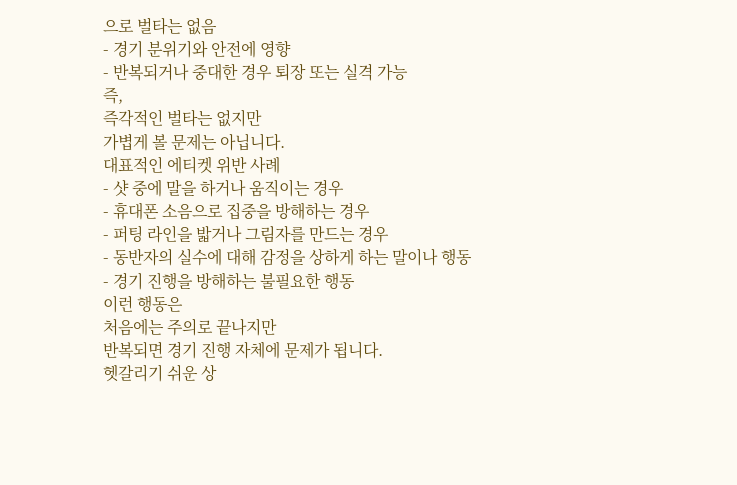으로 벌타는 없음
- 경기 분위기와 안전에 영향
- 반복되거나 중대한 경우 퇴장 또는 실격 가능
즉,
즉각적인 벌타는 없지만
가볍게 볼 문제는 아닙니다.
대표적인 에티켓 위반 사례
- 샷 중에 말을 하거나 움직이는 경우
- 휴대폰 소음으로 집중을 방해하는 경우
- 퍼팅 라인을 밟거나 그림자를 만드는 경우
- 동반자의 실수에 대해 감정을 상하게 하는 말이나 행동
- 경기 진행을 방해하는 불필요한 행동
이런 행동은
처음에는 주의로 끝나지만
반복되면 경기 진행 자체에 문제가 됩니다.
헷갈리기 쉬운 상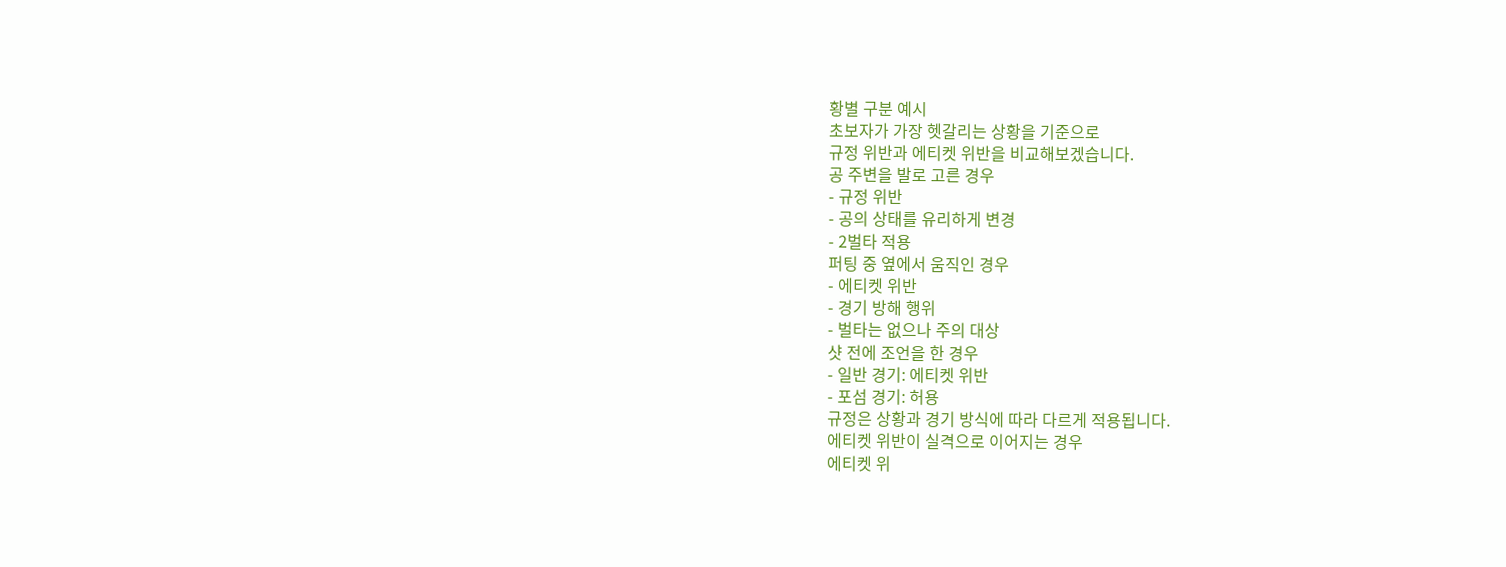황별 구분 예시
초보자가 가장 헷갈리는 상황을 기준으로
규정 위반과 에티켓 위반을 비교해보겠습니다.
공 주변을 발로 고른 경우
- 규정 위반
- 공의 상태를 유리하게 변경
- 2벌타 적용
퍼팅 중 옆에서 움직인 경우
- 에티켓 위반
- 경기 방해 행위
- 벌타는 없으나 주의 대상
샷 전에 조언을 한 경우
- 일반 경기: 에티켓 위반
- 포섬 경기: 허용
규정은 상황과 경기 방식에 따라 다르게 적용됩니다.
에티켓 위반이 실격으로 이어지는 경우
에티켓 위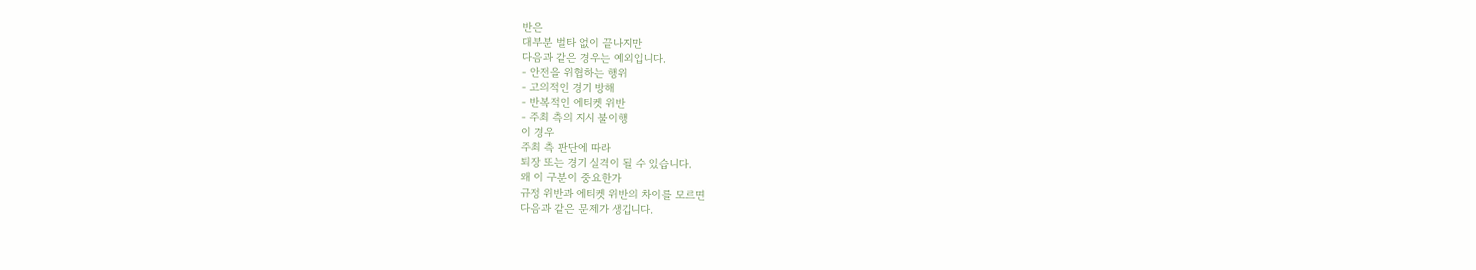반은
대부분 벌타 없이 끝나지만
다음과 같은 경우는 예외입니다.
- 안전을 위협하는 행위
- 고의적인 경기 방해
- 반복적인 에티켓 위반
- 주최 측의 지시 불이행
이 경우
주최 측 판단에 따라
퇴장 또는 경기 실격이 될 수 있습니다.
왜 이 구분이 중요한가
규정 위반과 에티켓 위반의 차이를 모르면
다음과 같은 문제가 생깁니다.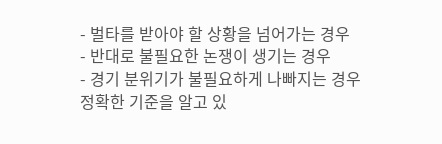- 벌타를 받아야 할 상황을 넘어가는 경우
- 반대로 불필요한 논쟁이 생기는 경우
- 경기 분위기가 불필요하게 나빠지는 경우
정확한 기준을 알고 있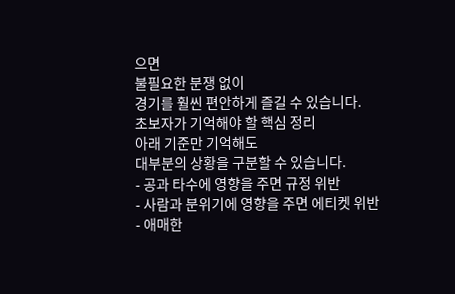으면
불필요한 분쟁 없이
경기를 훨씬 편안하게 즐길 수 있습니다.
초보자가 기억해야 할 핵심 정리
아래 기준만 기억해도
대부분의 상황을 구분할 수 있습니다.
- 공과 타수에 영향을 주면 규정 위반
- 사람과 분위기에 영향을 주면 에티켓 위반
- 애매한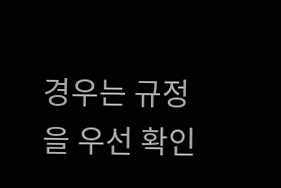경우는 규정을 우선 확인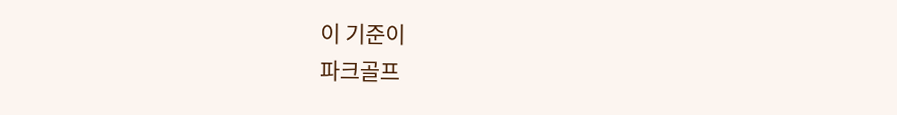이 기준이
파크골프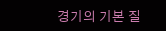경기의 기본 질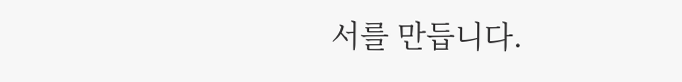서를 만듭니다.